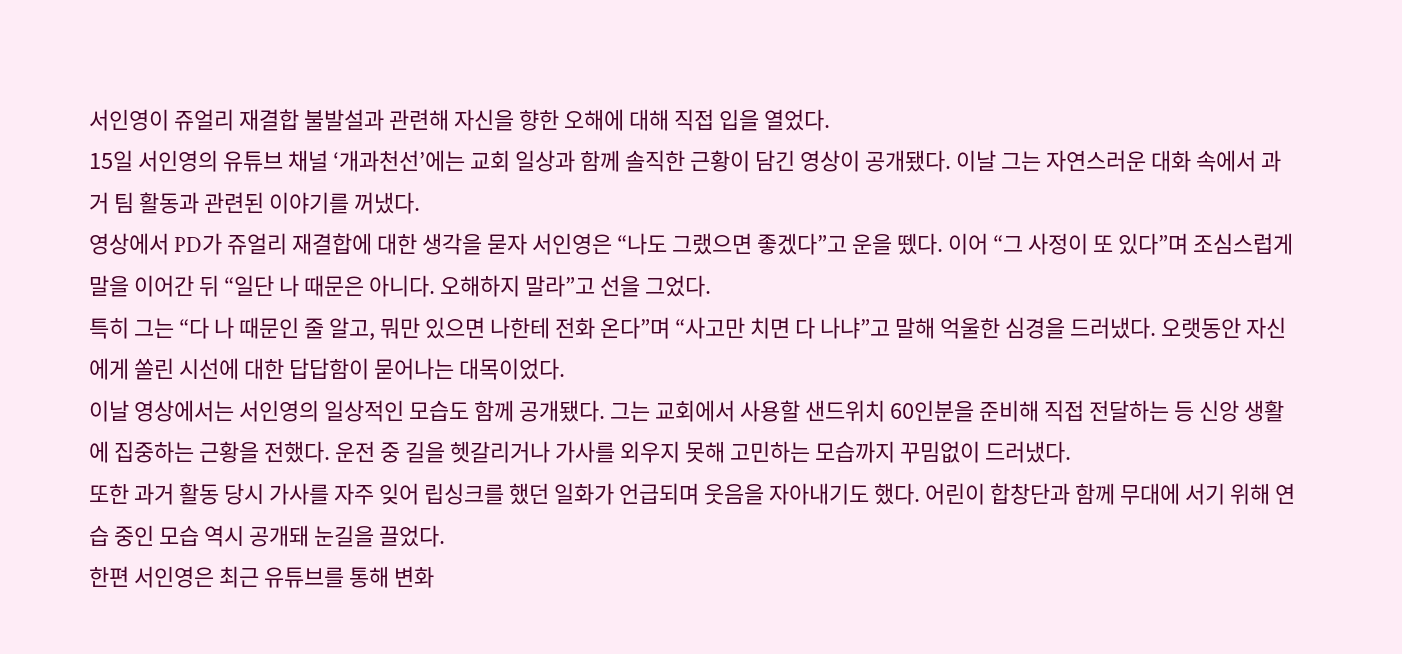서인영이 쥬얼리 재결합 불발설과 관련해 자신을 향한 오해에 대해 직접 입을 열었다.
15일 서인영의 유튜브 채널 ‘개과천선’에는 교회 일상과 함께 솔직한 근황이 담긴 영상이 공개됐다. 이날 그는 자연스러운 대화 속에서 과거 팀 활동과 관련된 이야기를 꺼냈다.
영상에서 PD가 쥬얼리 재결합에 대한 생각을 묻자 서인영은 “나도 그랬으면 좋겠다”고 운을 뗐다. 이어 “그 사정이 또 있다”며 조심스럽게 말을 이어간 뒤 “일단 나 때문은 아니다. 오해하지 말라”고 선을 그었다.
특히 그는 “다 나 때문인 줄 알고, 뭐만 있으면 나한테 전화 온다”며 “사고만 치면 다 나냐”고 말해 억울한 심경을 드러냈다. 오랫동안 자신에게 쏠린 시선에 대한 답답함이 묻어나는 대목이었다.
이날 영상에서는 서인영의 일상적인 모습도 함께 공개됐다. 그는 교회에서 사용할 샌드위치 60인분을 준비해 직접 전달하는 등 신앙 생활에 집중하는 근황을 전했다. 운전 중 길을 헷갈리거나 가사를 외우지 못해 고민하는 모습까지 꾸밈없이 드러냈다.
또한 과거 활동 당시 가사를 자주 잊어 립싱크를 했던 일화가 언급되며 웃음을 자아내기도 했다. 어린이 합창단과 함께 무대에 서기 위해 연습 중인 모습 역시 공개돼 눈길을 끌었다.
한편 서인영은 최근 유튜브를 통해 변화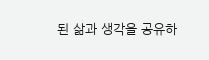된 삶과 생각을 공유하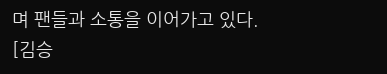며 팬들과 소통을 이어가고 있다.
[김승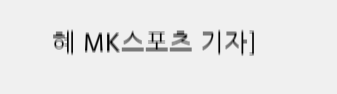혜 MK스포츠 기자]